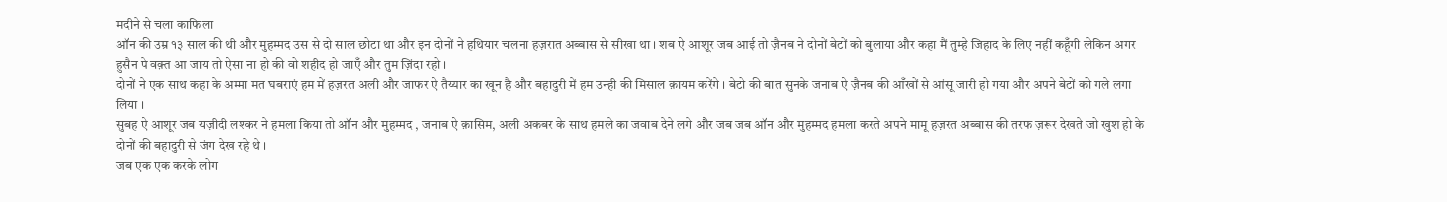मदीने से चला काफिला
ऑन की उम्र १३ साल की थी और मुहम्मद उस से दो साल छोटा था और इन दोनों ने हथियार चलना हज़रात अब्बास से सीखा था । शब ऐ आशूर जब आई तो ज़ैनब ने दोनों बेटों को बुलाया और कहा मैं तुम्हे जिहाद के लिए नहीं कहूँगी लेकिन अगर हुसैन पे वक़्त आ जाय तो ऐसा ना हो की वो शहीद हो जाएँ और तुम ज़िंदा रहो ।
दोनों ने एक साथ कहा के अम्मा मत घबराएं हम में हज़रत अली और जाफर ऐ तैय्यार का खून है और बहादुरी में हम उन्ही की मिसाल क़ायम करेंगे । बेटो की बात सुनके जनाब ऐ ज़ैनब की आँखों से आंसू जारी हो गया और अपने बेटों को गले लगा लिया ।
सुबह ऐ आशूर जब यज़ीदी लश्कर ने हमला किया तो ऑन और मुहम्मद , जनाब ऐ क़ासिम, अली अकबर के साथ हमले का जवाब देने लगे और जब जब ऑन और मुहम्मद हमला करते अपने मामू हज़रत अब्बास की तरफ ज़रूर देखते जो खुश हो के दोनों की बहादुरी से जंग देख रहे थे ।
जब एक एक करके लोग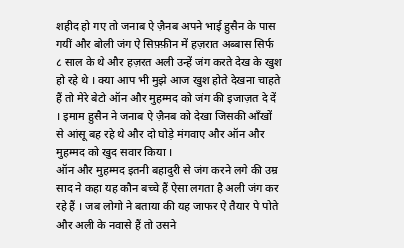शहीद हो गए तो जनाब ऐ ज़ैनब अपने भाई हुसैन के पास गयीं और बोली जंग ऐ सिफ़्फ़ीन में हज़रात अब्बास सिर्फ ८ साल के थे और हज़रत अली उन्हें जंग करते देख के खुश हो रहे थे । क्या आप भी मुझे आज खुश होते देखना चाहते हैं तो मेरे बेटो ऑन और मुहम्मद को जंग की इजाज़त दे दें । इमाम हुसैन ने जनाब ऐ ज़ैनब को देखा जिसकी आँखों से आंसू बह रहे थे और दो घोड़े मंगवाए और ऑन और मुहम्मद को खुद सवार किया ।
ऑन और मुहम्मद इतनी बहादुरी से जंग करने लगे की उम्र साद ने कहा यह कौन बच्चे हैं ऐसा लगता है अली जंग कर रहे हैं । जब लोगो ने बताया की यह जाफर ऐ तैयार पे पोते और अली के नवासे हैं तो उसने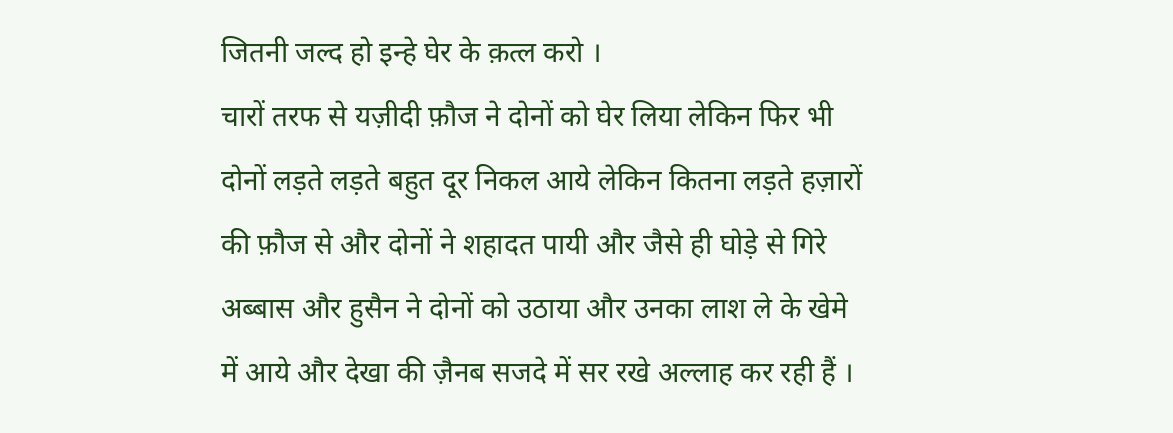जितनी जल्द हो इन्हे घेर के क़त्ल करो ।
चारों तरफ से यज़ीदी फ़ौज ने दोनों को घेर लिया लेकिन फिर भी दोनों लड़ते लड़ते बहुत दूर निकल आये लेकिन कितना लड़ते हज़ारों की फ़ौज से और दोनों ने शहादत पायी और जैसे ही घोड़े से गिरे अब्बास और हुसैन ने दोनों को उठाया और उनका लाश ले के खेमे में आये और देखा की ज़ैनब सजदे में सर रखे अल्लाह कर रही हैं ।